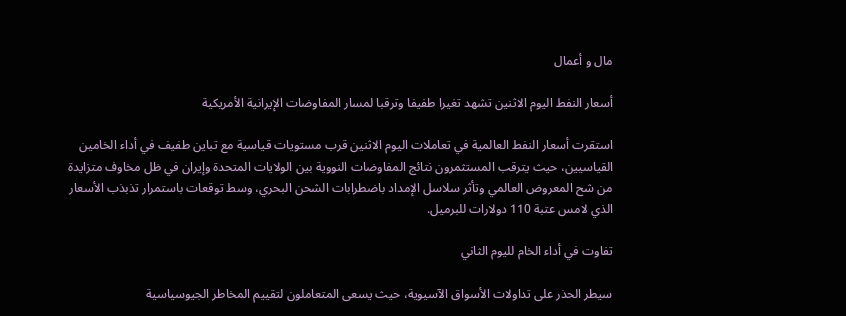مال و أعمال

أسعار النفط اليوم الاثنين تشهد تغيرا طفيفا وترقبا لمسار المفاوضات الإيرانية الأمريكية

استقرت أسعار النفط العالمية في تعاملات اليوم الاثنين قرب مستويات قياسية مع تباين طفيف في أداء الخامين القياسيين، حيث يترقب المستثمرون نتائج المفاوضات النووية بين الولايات المتحدة وإيران في ظل مخاوف متزايدة من شح المعروض العالمي وتأثر سلاسل الإمداد باضطرابات الشحن البحري، وسط توقعات باستمرار تذبذب الأسعار الذي لامس عتبة 110 دولارات للبرميل.

تفاوت في أداء الخام لليوم الثاني

سيطر الحذر على تداولات الأسواق الآسيوية، حيث يسعى المتعاملون لتقييم المخاطر الجيوسياسية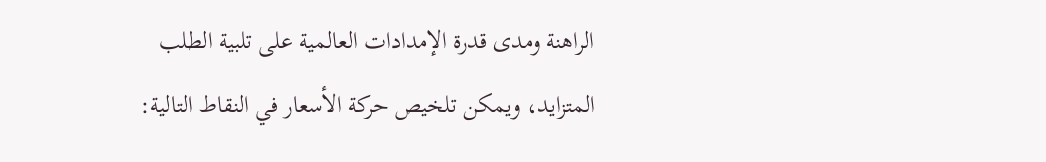الراهنة ومدى قدرة الإمدادات العالمية على تلبية الطلب المتزايد، ويمكن تلخيص حركة الأسعار في النقاط التالية: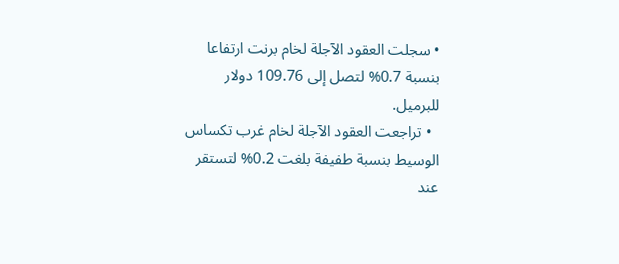• سجلت العقود الآجلة لخام برنت ارتفاعا بنسبة 0.7% لتصل إلى 109.76 دولار للبرميل.
  • تراجعت العقود الآجلة لخام غرب تكساس الوسيط بنسبة طفيفة بلغت 0.2% لتستقر عند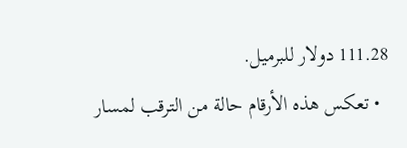111.28 دولار للبرميل.
  • تعكس هذه الأرقام حالة من الترقب لمسار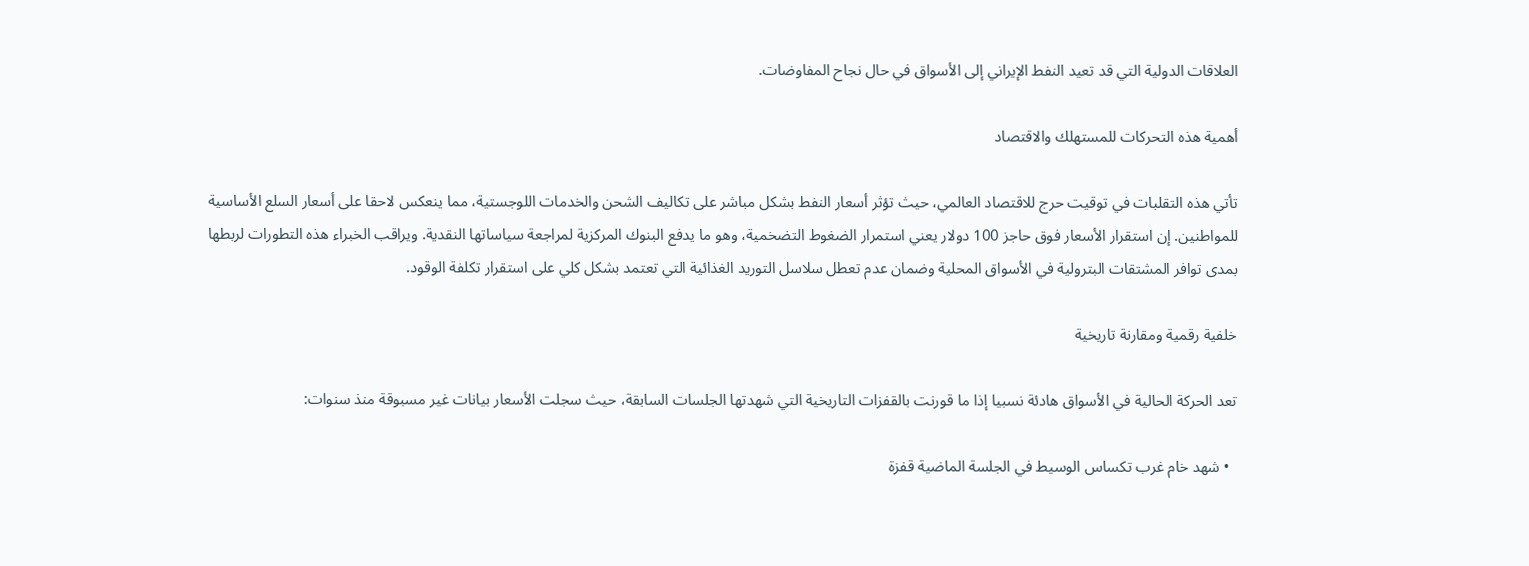العلاقات الدولية التي قد تعيد النفط الإيراني إلى الأسواق في حال نجاح المفاوضات.

أهمية هذه التحركات للمستهلك والاقتصاد

تأتي هذه التقلبات في توقيت حرج للاقتصاد العالمي، حيث تؤثر أسعار النفط بشكل مباشر على تكاليف الشحن والخدمات اللوجستية، مما ينعكس لاحقا على أسعار السلع الأساسية للمواطنين. إن استقرار الأسعار فوق حاجز 100 دولار يعني استمرار الضغوط التضخمية، وهو ما يدفع البنوك المركزية لمراجعة سياساتها النقدية. ويراقب الخبراء هذه التطورات لربطها بمدى توافر المشتقات البترولية في الأسواق المحلية وضمان عدم تعطل سلاسل التوريد الغذائية التي تعتمد بشكل كلي على استقرار تكلفة الوقود.

خلفية رقمية ومقارنة تاريخية

تعد الحركة الحالية في الأسواق هادئة نسبيا إذا ما قورنت بالقفزات التاريخية التي شهدتها الجلسات السابقة، حيث سجلت الأسعار بيانات غير مسبوقة منذ سنوات:

  • شهد خام غرب تكساس الوسيط في الجلسة الماضية قفزة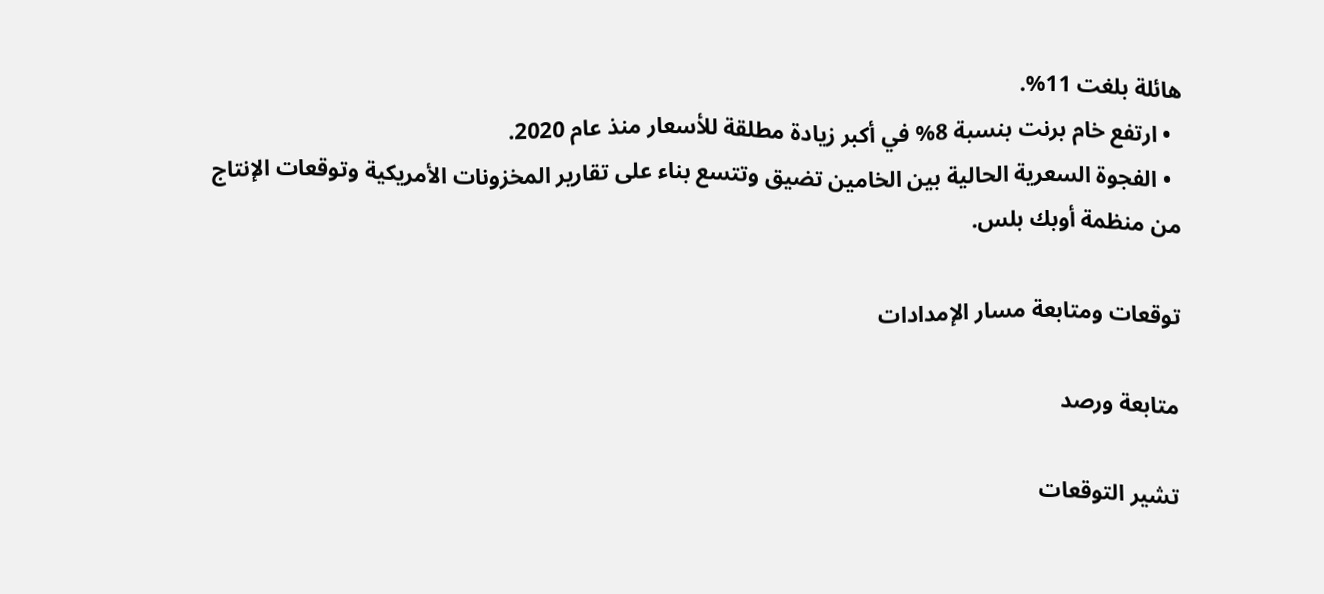هائلة بلغت 11%.
  • ارتفع خام برنت بنسبة 8% في أكبر زيادة مطلقة للأسعار منذ عام 2020.
  • الفجوة السعرية الحالية بين الخامين تضيق وتتسع بناء على تقارير المخزونات الأمريكية وتوقعات الإنتاج من منظمة أوبك بلس.

توقعات ومتابعة مسار الإمدادات

متابعة ورصد

تشير التوقعات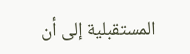المستقبلية إلى أن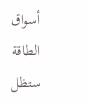أسواق الطاقة ستظل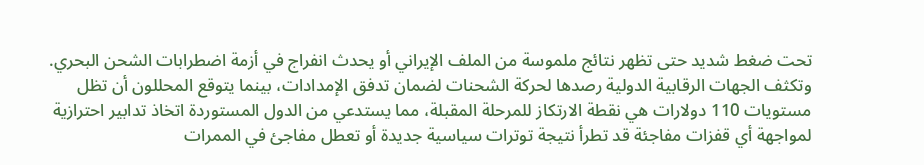تحت ضغط شديد حتى تظهر نتائج ملموسة من الملف الإيراني أو يحدث انفراج في أزمة اضطرابات الشحن البحري. وتكثف الجهات الرقابية الدولية رصدها لحركة الشحنات لضمان تدفق الإمدادات، بينما يتوقع المحللون أن تظل مستويات 110 دولارات هي نقطة الارتكاز للمرحلة المقبلة، مما يستدعي من الدول المستوردة اتخاذ تدابير احترازية لمواجهة أي قفزات مفاجئة قد تطرأ نتيجة توترات سياسية جديدة أو تعطل مفاجئ في الممرات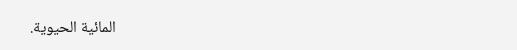المائية الحيوية.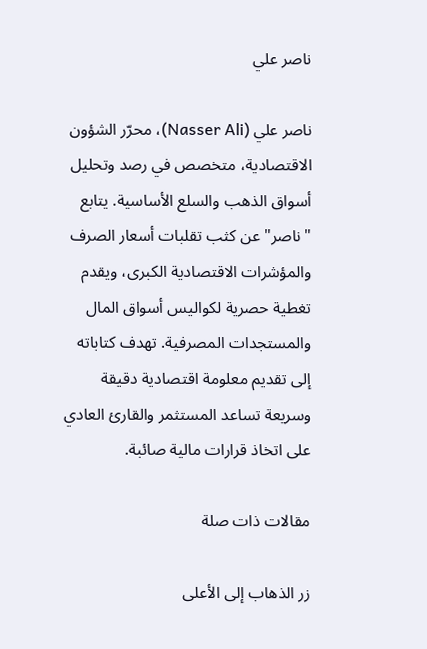ناصر علي

ناصر علي (Nasser Ali)، محرّر الشؤون الاقتصادية، متخصص في رصد وتحليل أسواق الذهب والسلع الأساسية. يتابع "ناصر" عن كثب تقلبات أسعار الصرف والمؤشرات الاقتصادية الكبرى، ويقدم تغطية حصرية لكواليس أسواق المال والمستجدات المصرفية. تهدف كتاباته إلى تقديم معلومة اقتصادية دقيقة وسريعة تساعد المستثمر والقارئ العادي على اتخاذ قرارات مالية صائبة.

مقالات ذات صلة

زر الذهاب إلى الأعلى